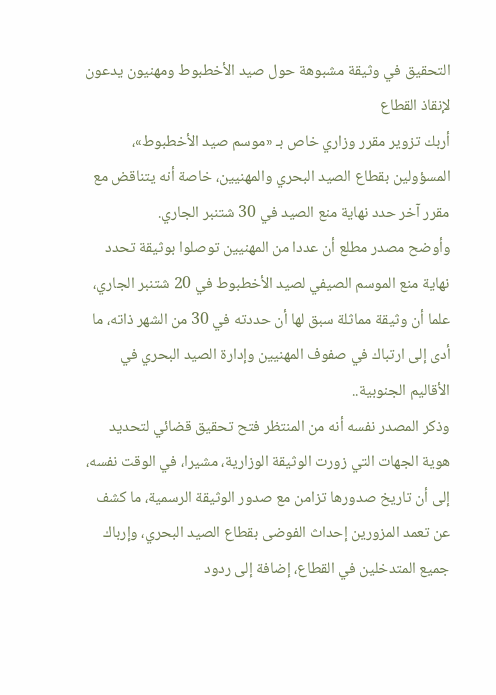التحقيق في وثيقة مشبوهة حول صيد الأخطبوط ومهنيون يدعون لإنقاذ القطاع
أربك تزوير مقرر وزاري خاص بـ «موسم صيد الأخطبوط»، المسؤولين بقطاع الصيد البحري والمهنيين، خاصة أنه يتناقض مع مقرر آخر حدد نهاية منع الصيد في 30 شتنبر الجاري.
وأوضح مصدر مطلع أن عددا من المهنيين توصلوا بوثيقة تحدد نهاية منع الموسم الصيفي لصيد الأخطبوط في 20 شتنبر الجاري، علما أن وثيقة مماثلة سبق لها أن حددته في 30 من الشهر ذاته، ما أدى إلى ارتباك في صفوف المهنيين وإدارة الصيد البحري في الأقاليم الجنوبية..
وذكر المصدر نفسه أنه من المنتظر فتح تحقيق قضائي لتحديد هوية الجهات التي زورت الوثيقة الوزارية، مشيرا، في الوقت نفسه، إلى أن تاريخ صدورها تزامن مع صدور الوثيقة الرسمية، ما كشف عن تعمد المزورين إحداث الفوضى بقطاع الصيد البحري، وإرباك جميع المتدخلين في القطاع، إضافة إلى ردود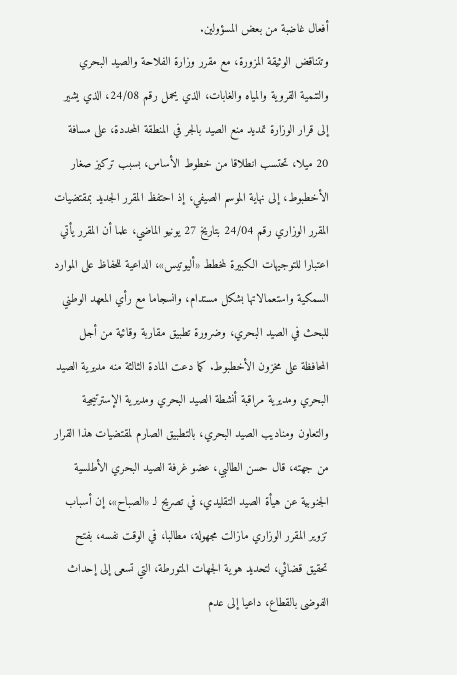أفعال غاضبة من بعض المسؤولين.
وتتناقض الوثيقة المزورة، مع مقرر وزارة الفلاحة والصيد البحري والتنمية القروية والمياه والغابات، الذي يحمل رقم 24/08، الذي يشير إلى قرار الوزارة تمديد منع الصيد بالجر في المنطقة المحددة، على مسافة 20 ميلا، تحتسب انطلاقا من خطوط الأساس، بسبب تركيز صغار الأخطبوط، إلى نهاية الموسم الصيفي، إذ احتفظ المقرر الجديد بمقتضيات المقرر الوزاري رقم 24/04 بتاريخ 27 يونيو الماضي، علما أن المقرر يأتي اعتبارا للتوجيهات الكبيرة لمخطط «أليوتيس»، الداعية للحفاظ على الموارد السمكية واستعمالاتها بشكل مستدام، وانسجاما مع رأي المعهد الوطني للبحث في الصيد البحري، وضرورة تطبيق مقاربة وقائية من أجل المحافظة على مخزون الأخطبوط. كما دعت المادة الثالثة منه مديرية الصيد البحري ومديرية مراقبة أنشطة الصيد البحري ومديرية الإسترتيجية والتعاون ومناديب الصيد البحري، بالتطبيق الصارم لمقتضيات هذا القرار
من جهته، قال حسن الطالبي، عضو غرفة الصيد البحري الأطلسية الجنوبية عن هيأة الصيد التقليدي، في تصريح لـ «الصباح»، إن أسباب تزوير المقرر الوزاري مازالت مجهولة، مطالبا، في الوقت نفسه، بفتح تحقيق قضائي، لتحديد هوية الجهات المتورطة، التي تسعى إلى إحداث الفوضى بالقطاع، داعيا إلى عدم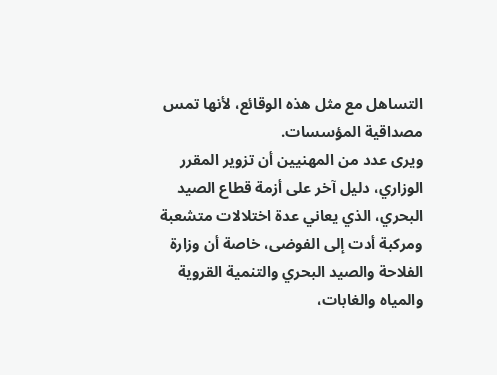التساهل مع مثل هذه الوقائع، لأنها تمس مصداقية المؤسسات.
ويرى عدد من المهنيين أن تزوير المقرر الوزاري، دليل آخر على أزمة قطاع الصيد البحري، الذي يعاني عدة اختلالات متشعبة ومركبة أدت إلى الفوضى، خاصة أن وزارة الفلاحة والصيد البحري والتنمية القروية والمياه والغابات،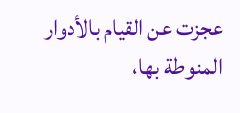عجزت عن القيام بالأدوار المنوطة بها،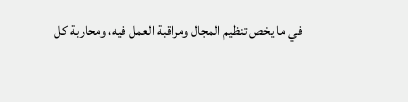في ما يخص تنظيم المجال ومراقبة العمل فيه، ومحاربة كل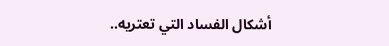أشكال الفساد التي تعتريه..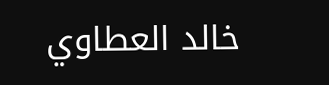خالد العطاوي